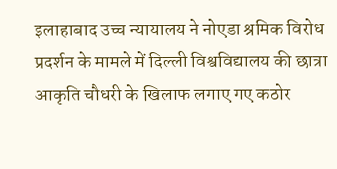इलाहाबाद उच्च न्यायालय ने नोएडा श्रमिक विरोध प्रदर्शन के मामले में दिल्ली विश्वविद्यालय की छात्रा आकृति चौधरी के खिलाफ लगाए गए कठोर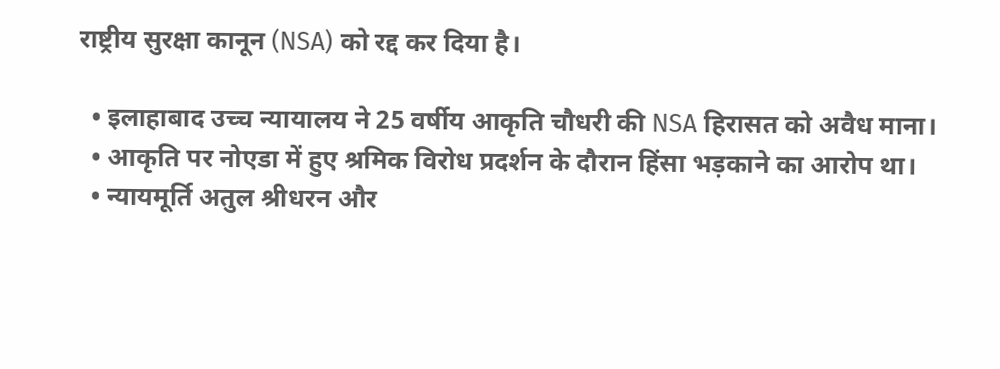राष्ट्रीय सुरक्षा कानून (NSA) को रद्द कर दिया है।

  • इलाहाबाद उच्च न्यायालय ने 25 वर्षीय आकृति चौधरी की NSA हिरासत को अवैध माना।
  • आकृति पर नोएडा में हुए श्रमिक विरोध प्रदर्शन के दौरान हिंसा भड़काने का आरोप था।
  • न्यायमूर्ति अतुल श्रीधरन और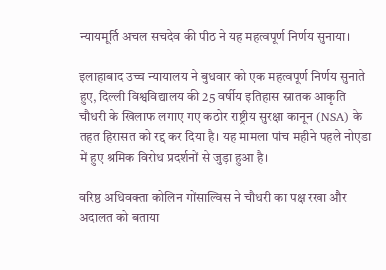न्यायमूर्ति अचल सचदेव की पीठ ने यह महत्वपूर्ण निर्णय सुनाया।

इलाहाबाद उच्च न्यायालय ने बुधवार को एक महत्वपूर्ण निर्णय सुनाते हुए, दिल्ली विश्वविद्यालय की 25 वर्षीय इतिहास स्नातक आकृति चौधरी के खिलाफ लगाए गए कठोर राष्ट्रीय सुरक्षा कानून (NSA) के तहत हिरासत को रद्द कर दिया है। यह मामला पांच महीने पहले नोएडा में हुए श्रमिक विरोध प्रदर्शनों से जुड़ा हुआ है।

वरिष्ठ अधिवक्ता कोलिन गोंसाल्विस ने चौधरी का पक्ष रखा और अदालत को बताया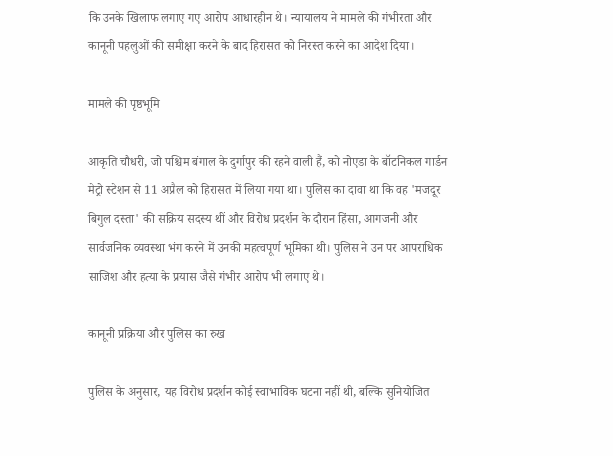कि उनके खिलाफ लगाए गए आरोप आधारहीन थे। न्यायालय ने मामले की गंभीरता और कानूनी पहलुओं की समीक्षा करने के बाद हिरासत को निरस्त करने का आदेश दिया।

मामले की पृष्ठभूमि

आकृति चौधरी, जो पश्चिम बंगाल के दुर्गापुर की रहने वाली हैं, को नोएडा के बॉटनिकल गार्डन मेट्रो स्टेशन से 11 अप्रैल को हिरासत में लिया गया था। पुलिस का दावा था कि वह 'मजदूर बिगुल दस्ता' की सक्रिय सदस्य थीं और विरोध प्रदर्शन के दौरान हिंसा, आगजनी और सार्वजनिक व्यवस्था भंग करने में उनकी महत्वपूर्ण भूमिका थी। पुलिस ने उन पर आपराधिक साजिश और हत्या के प्रयास जैसे गंभीर आरोप भी लगाए थे।

कानूनी प्रक्रिया और पुलिस का रुख

पुलिस के अनुसार, यह विरोध प्रदर्शन कोई स्वाभाविक घटना नहीं थी, बल्कि सुनियोजित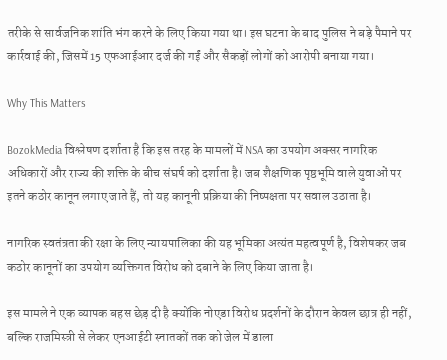तरीके से सार्वजनिक शांति भंग करने के लिए किया गया था। इस घटना के बाद पुलिस ने बड़े पैमाने पर कार्रवाई की, जिसमें 15 एफआईआर दर्ज की गईं और सैकड़ों लोगों को आरोपी बनाया गया।

Why This Matters

BozokMedia विश्लेषण दर्शाता है कि इस तरह के मामलों में NSA का उपयोग अक्सर नागरिक अधिकारों और राज्य की शक्ति के बीच संघर्ष को दर्शाता है। जब शैक्षणिक पृष्ठभूमि वाले युवाओं पर इतने कठोर कानून लगाए जाते हैं, तो यह कानूनी प्रक्रिया की निष्पक्षता पर सवाल उठाता है।

नागरिक स्वतंत्रता की रक्षा के लिए न्यायपालिका की यह भूमिका अत्यंत महत्वपूर्ण है, विशेषकर जब कठोर कानूनों का उपयोग व्यक्तिगत विरोध को दबाने के लिए किया जाता है।

इस मामले ने एक व्यापक बहस छेड़ दी है क्योंकि नोएडा विरोध प्रदर्शनों के दौरान केवल छात्र ही नहीं, बल्कि राजमिस्त्री से लेकर एनआईटी स्नातकों तक को जेल में डाला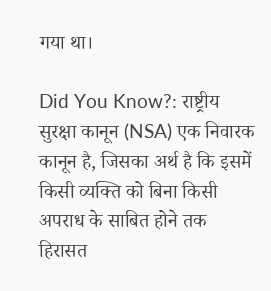गया था।

Did You Know?: राष्ट्रीय सुरक्षा कानून (NSA) एक निवारक कानून है, जिसका अर्थ है कि इसमें किसी व्यक्ति को बिना किसी अपराध के साबित होने तक हिरासत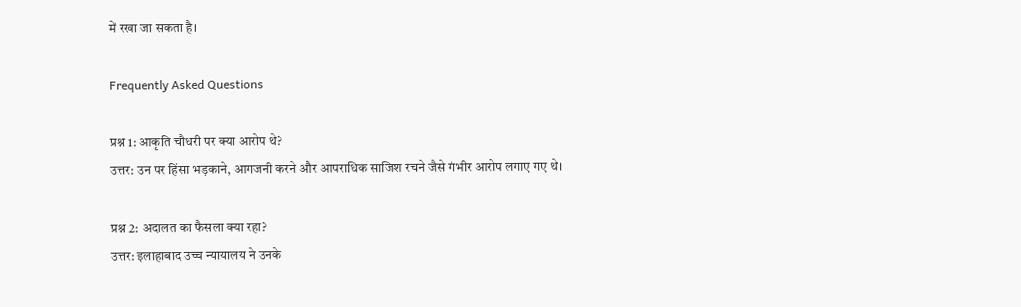में रखा जा सकता है।

Frequently Asked Questions

प्रश्न 1: आकृति चौधरी पर क्या आरोप थे?
उत्तर: उन पर हिंसा भड़काने, आगजनी करने और आपराधिक साजिश रचने जैसे गंभीर आरोप लगाए गए थे।

प्रश्न 2: अदालत का फैसला क्या रहा?
उत्तर: इलाहाबाद उच्च न्यायालय ने उनके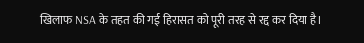खिलाफ NSA के तहत की गई हिरासत को पूरी तरह से रद्द कर दिया है।